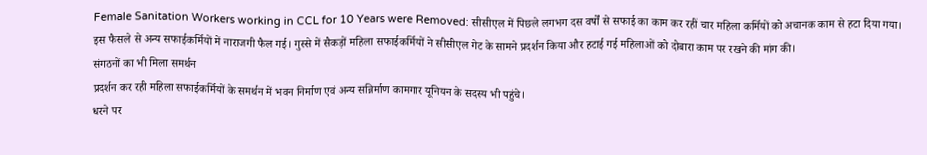Female Sanitation Workers working in CCL for 10 Years were Removed: सीसीएल में पिछले लगभग दस वर्षों से सफाई का काम कर रहीं चार महिला कर्मियों को अचानक काम से हटा दिया गया।
इस फैसले से अन्य सफाईकर्मियों में नाराजगी फैल गई। गुस्से में सैकड़ों महिला सफाईकर्मियों ने सीसीएल गेट के सामने प्रदर्शन किया और हटाई गई महिलाओं को दोबारा काम पर रखने की मांग की।
संगठनों का भी मिला समर्थन
प्रदर्शन कर रही महिला सफाईकर्मियों के समर्थन में भवन निर्माण एवं अन्य सन्निर्माण कामगार यूनियन के सदस्य भी पहुंचे।
धरने पर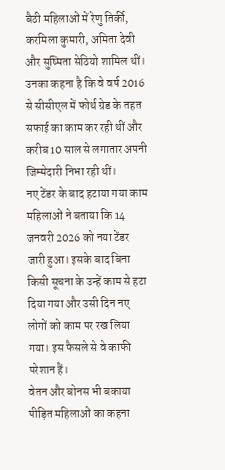बैठी महिलाओं में रेणु तिर्की, करमिला कुमारी, अमिता देवी और सुष्मिता सेठियो शामिल थीं। उनका कहना है कि वे वर्ष 2016 से सीसीएल में फोर्थ ग्रेड के तहत सफाई का काम कर रही थीं और करीब 10 साल से लगातार अपनी जिम्मेदारी निभा रही थीं।
नए टेंडर के बाद हटाया गया काम
महिलाओं ने बताया कि 14 जनवरी 2026 को नया टेंडर जारी हुआ। इसके बाद बिना किसी सूचना के उन्हें काम से हटा दिया गया और उसी दिन नए लोगों को काम पर रख लिया गया। इस फैसले से वे काफी परेशान हैं।
वेतन और बोनस भी बकाया
पीड़ित महिलाओं का कहना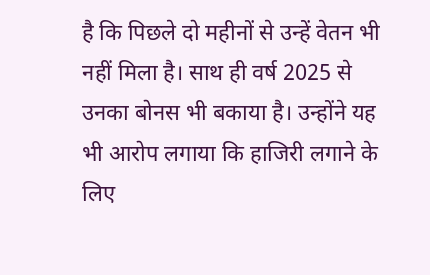है कि पिछले दो महीनों से उन्हें वेतन भी नहीं मिला है। साथ ही वर्ष 2025 से उनका बोनस भी बकाया है। उन्होंने यह भी आरोप लगाया कि हाजिरी लगाने के लिए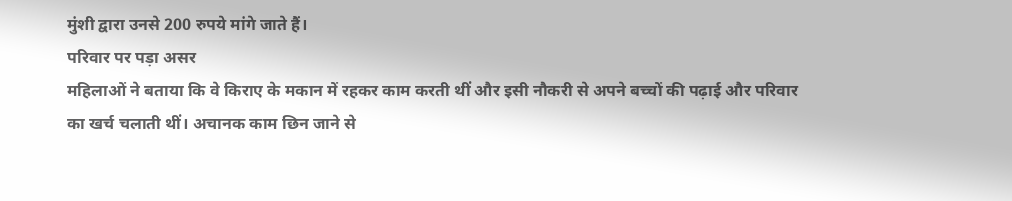मुंशी द्वारा उनसे 200 रुपये मांगे जाते हैं।
परिवार पर पड़ा असर
महिलाओं ने बताया कि वे किराए के मकान में रहकर काम करती थीं और इसी नौकरी से अपने बच्चों की पढ़ाई और परिवार का खर्च चलाती थीं। अचानक काम छिन जाने से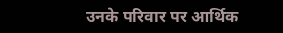उनके परिवार पर आर्थिक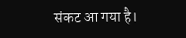संकट आ गया है।